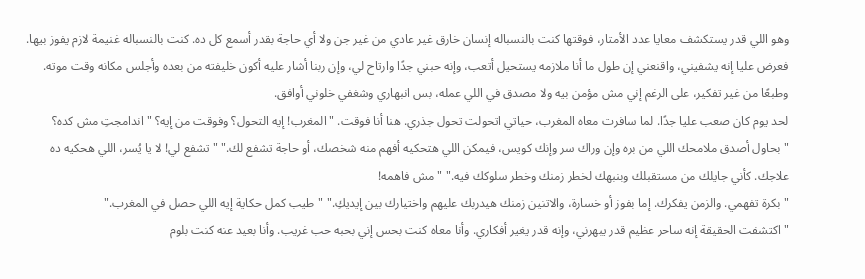وهو اللي قدر يستكشف معايا عدد الأمتار، فوقتها كنت بالنسباله إنسان خارق غير عادي من غير جن ولا أي حاجة بقدر أسمع كل ده. كنت بالنسباله غنيمة لازم يفوز بيها. فعرض عليا إنه يشفيني، واقنعني إن طول ما أنا ملازمه يستحيل أتعب، وإنه حبني جدًا وارتاح لي، وإن ربنا أشار عليه أكون خليفته من بعده وأجلس مكانه وقت موته. وطبعًا من غير تفكير، على الرغم إني مش مؤمن بيه ولا مصدق في اللي عمله، بس انبهاري وشغفي خلوني أوافق.
لحد يوم كان صعب عليا جدًا. لما سافرت معاه المغرب، حياتي اتحولت تحول جذري. هنا أنا فوقت. "المغرب! إيه التحول؟ وفوقت من إيه؟ "اندامجتِ مش كده؟ "بحاول أصدق ملامحك اللي من بره وإن وراك سر وإنك كويس، فيمكن اللي هتحكيه أفهم منه شخصك، أو حاجة تشفع لك." "تشفع لي! لا يا يُسر، اللي هحكيه ده علاجك. كأني جايلك من مستقبلك وبنبهك لخطر زمنك وخطر سلوكك فيه." "مش فاهمه!
"بكرة تفهمي. والزمن يفكرك. إما بفوز أو خسارة، والاتنين زمنك هيدربك عليهم واختيارك بين إيديكِ." "طيب كمل حكاية إيه اللي حصل في المغرب."
"اكتشفت الحقيقة إنه ساحر عظيم قدر يبهرني، وإنه قدر يغير أفكاري. وأنا معاه كنت بحس إني بحبه حب غريب. وأنا بعيد عنه كنت بلوم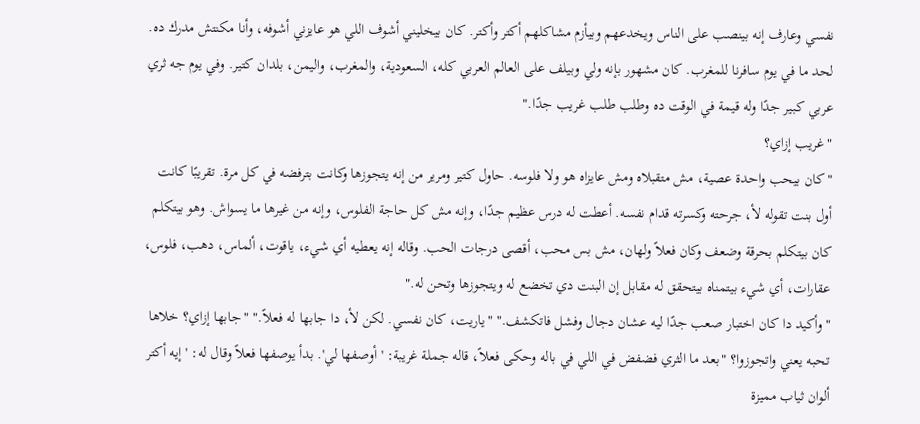نفسي وعارف إنه بينصب على الناس ويخدعهم وبيأزم مشاكلهم أكتر وأكتر. كان بيخليني أشوف اللي هو عايزني أشوفه، وأنا مكنتش مدرك ده. لحد ما في يوم سافرنا للمغرب. كان مشهور بإنه ولي وبيلف على العالم العربي كله، السعودية، والمغرب، واليمن، بلدان كتير. وفي يوم جه ثري عربي كبير جدًا وله قيمة في الوقت ده وطلب طلب غريب جدًا."
"غريب إزاي؟
"كان بيحب واحدة عصية، مش متقبلاه ومش عايزاه هو ولا فلوسه. حاول كتير ومرير من إنه يتجوزها وكانت بترفضه في كل مرة. تقريبًا كانت أول بنت تقوله لأ، جرحته وكسرته قدام نفسه. أعطت له درس عظيم جدًا، وإنه مش كل حاجة الفلوس، وإنه من غيرها ما يسواش. وهو بيتكلم كان بيتكلم بحرقة وضعف وكان فعلاً ولهان، مش بس محب، أقصى درجات الحب. وقاله إنه يعطيه أي شيء، ياقوت، ألماس، دهب، فلوس، عقارات، أي شيء بيتمناه بيتحقق له مقابل إن البنت دي تخضع له ويتجوزها وتحن له."
"وأكيد دا كان اختبار صعب جدًا ليه عشان دجال وفشل فاتكشف." "ياريت، كان نفسي. لكن لأ، دا جابها له فعلاً." "جابها إزاي؟ خلاها تحبه يعني واتجوزوا؟ "بعد ما الثري فضفض في اللي في باله وحكى فعلاً، قاله جملة غريبة: 'أوصفها لي'. بدأ يوصفها فعلاً وقال له: 'إيه أكتر ألوان ثياب مميزة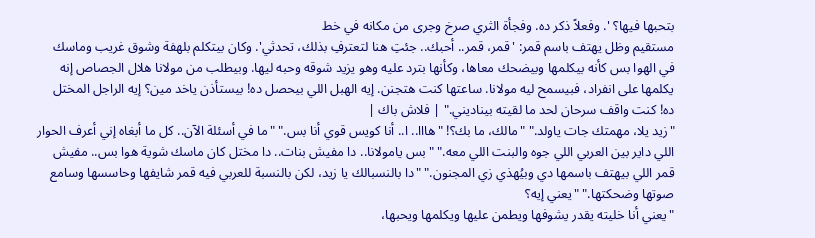بتحبها فيها؟ '. وفعلاً ذكر ده. وفجأة الثري صرخ وجرى من مكانه في خط
مستقيم وظل يهتف باسم قمر: 'قمر، قمر.. أحبك.. جئتِ هنا لتعترفِ بذلك، تحدثي'. وكان بيتكلم بلهفة وشوق غريب وماسك في الهوا بس كأنه بيكلمها وبيضحك معاها، وكأنها بترد عليه وهو يزيد شوقه وحبه ليها. وبيطلب من مولانا هلال الجصاص إنه يكلمها على انفراد، فبيسمح ليه مولانا. ساعتها كنت هتجنن. إيه الهبل اللي بيحصل ده! بيستأذن ياخد مين؟ إيه الراجل المختل ده! كنت واقف سرحان لحد ما لقيته بيناديني." | فلاش باك |
"زيد يلا، مهمتك جات ياولد." "مالك، ما بك؟! "هااا.. ا.. أنا كويس قوي أنا بس." "ما في أسئلة الآن.. كل ما أبغاه إني أعرف الحوار اللي داير بين العربي اللي جوه والبنت اللي معه." "بس يامولانا.. دا مفيش بنات.. دا مختل كان ماسك شوية هوا بس.. مفيش قمر اللي بيهتف باسمها دي وبيُهذي زي المجنون." "دا بالنسبالك يا زيد، لكن بالنسبة للعربي فيه قمر شايفها وحاسسها وسامع صوتها وضحكتها." "يعني إيه؟
"يعني أنا خليته يقدر يشوفها ويطمن عليها ويكلمها ويحبها،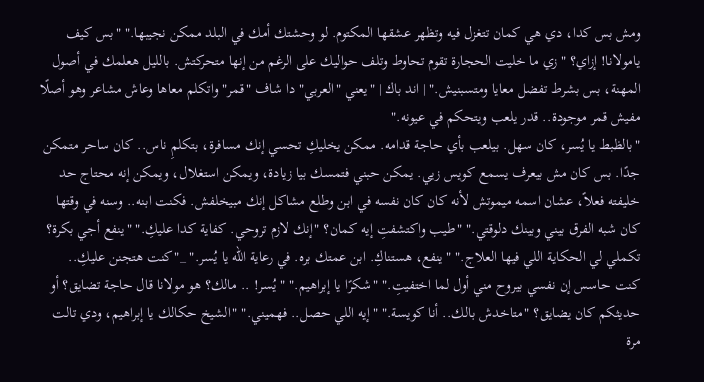ومش بس كدا، دي هي كمان تتغزل فيه وتظهر عشقها المكتوم. لو وحشتك أمك في البلد ممكن نجيبها." "بس كيف يامولانا! إزاي؟ "زي ما خليت الحجارة تقوم تحاوط وتلف حواليك على الرغم من إنها متحركتش. بالليل هعلمك في أصول المهنة، بس بشرط تفضل معايا ومتسبنيش." | اند باك | "يعني "العربي" دا شاف "قمر" واتكلم معاها وعاش مشاعر وهو أصلًا مفيش قمر موجودة.. قدر يلعب ويتحكم في عيونه."
"بالظبط يا يُسر، كان سهل. بيلعب بأي حاجة قدامه. ممكن يخليكِ تحسي إنك مسافرة، بتكلمِ ناس.. كان ساحر متمكن جدًا. بس كان مش بيعرف يسمع كويس زيي. يمكن حبني فتمسك بيا زيادة، ويمكن استغلال، ويمكن إنه محتاج حد خليفته فعلاً، عشان اسمه ميموتش لأنه كان كان نفسه في ابن وطلع مشاكل إنك مبيخلفش. فكنت ابنه.. وسنه في وقتها كان شبه الفرق بيني وبينك دلوقتي." "طيب واكتشفتِ إيه كمان؟ "إنك لازم تروحي. كفاية كدا عليكِ." "ينفع أجي بكرة؟
تكملي لي الحكاية اللي فيها العلاج." "ينفع، هستناكِ. ابن عمتك بره. في رعاية الله يا يُسر." _"كنت هتجنن عليكِ.. كنت حاسس إن نفسي بيروح مني أول لما اختفيتِ." "شكرًا يا إبراهيم." "يُسر! .. مالك؟ هو مولانا قال حاجة تضايق؟ أو حديثكم كان يضايق؟ "متاخدش بالك.. أنا كويسة." "إيه اللي حصل.. فهميني." "الشيخ حكالك يا إبراهيم، ودي تالت مرة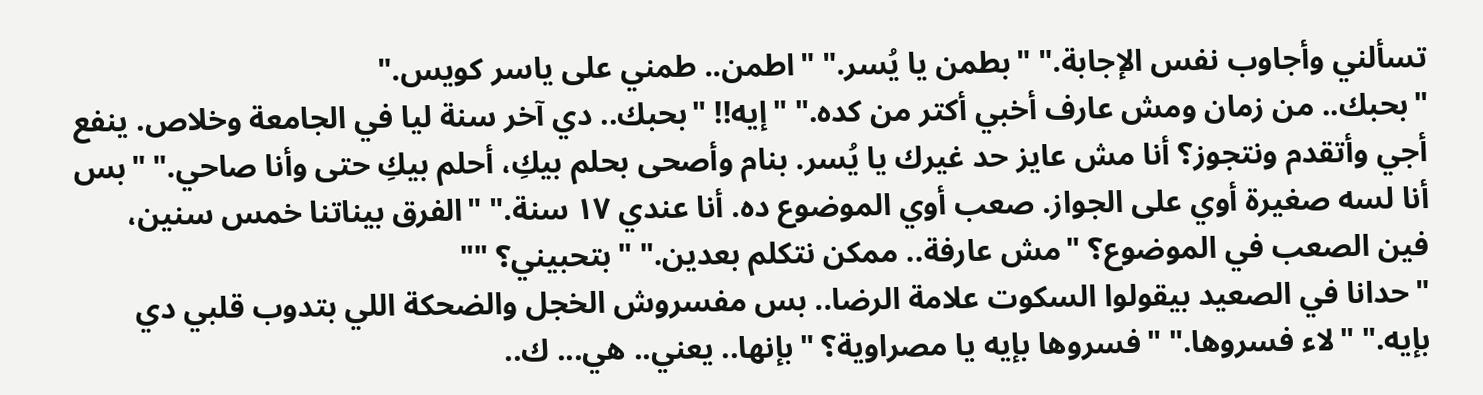تسألني وأجاوب نفس الإجابة." "بطمن يا يُسر." "اطمن.. طمني على ياسر كويس."
"بحبك.. من زمان ومش عارف أخبي أكتر من كده." "إيه!! "بحبك.. دي آخر سنة ليا في الجامعة وخلاص. ينفع أجي وأتقدم ونتجوز؟ أنا مش عايز حد غيرك يا يُسر. بنام وأصحى بحلم بيكِ، أحلم بيكِ حتى وأنا صاحي." "بس أنا لسه صغيرة أوي على الجواز. صعب أوي الموضوع ده. أنا عندي ١٧ سنة." "الفرق بيناتنا خمس سنين، فين الصعب في الموضوع؟ "مش عارفة.. ممكن نتكلم بعدين." "بتحبيني؟ ""
"حدانا في الصعيد بيقولوا السكوت علامة الرضا.. بس مفسروش الخجل والضحكة اللي بتدوب قلبي دي بإيه." "لاء فسروها." "فسروها بإيه يا مصراوية؟ "بإنها.. يعني.. هي... ك..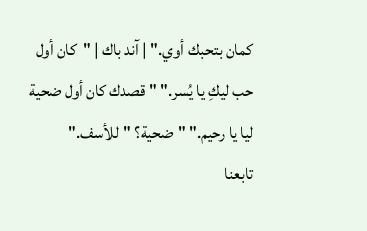كمان بتحبك أوي." | آند باك | "كان أول حب ليكِ يا يُسر." "قصدك كان أول ضحية ليا يا رحيم." "ضحية؟ "للأسف."
تابعنا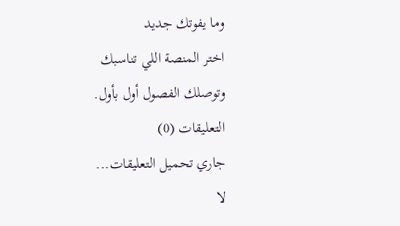وما يفوتك جديد
اختر المنصة اللي تناسبك وتوصلك الفصول أول بأول.
التعليقات (0)
جاري تحميل التعليقات...
لا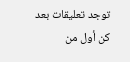توجد تعليقات بعد
كن أول من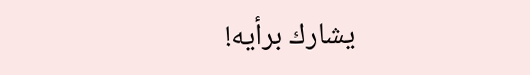يشارك برأيه!